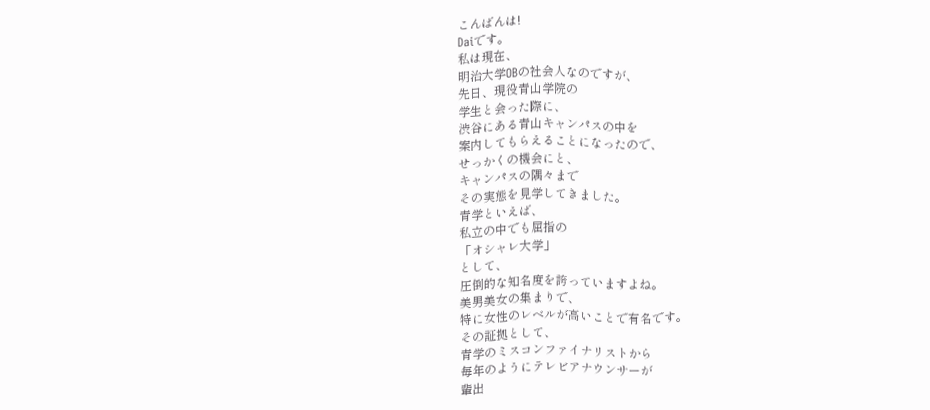こんばんは!
Daiです。
私は現在、
明治大学OBの社会人なのですが、
先日、現役青山学院の
学生と会った際に、
渋谷にある青山キャンパスの中を
案内してもらえることになったので、
せっかくの機会にと、
キャンパスの隅々まで
その実態を見学してきました。
青学といえば、
私立の中でも屈指の
「オシャレ大学」
として、
圧倒的な知名度を誇っていますよね。
美男美女の集まりで、
特に女性のレベルが高いことで有名です。
その証拠として、
青学のミスコンファイナリストから
毎年のようにテレビアナウンサーが
輩出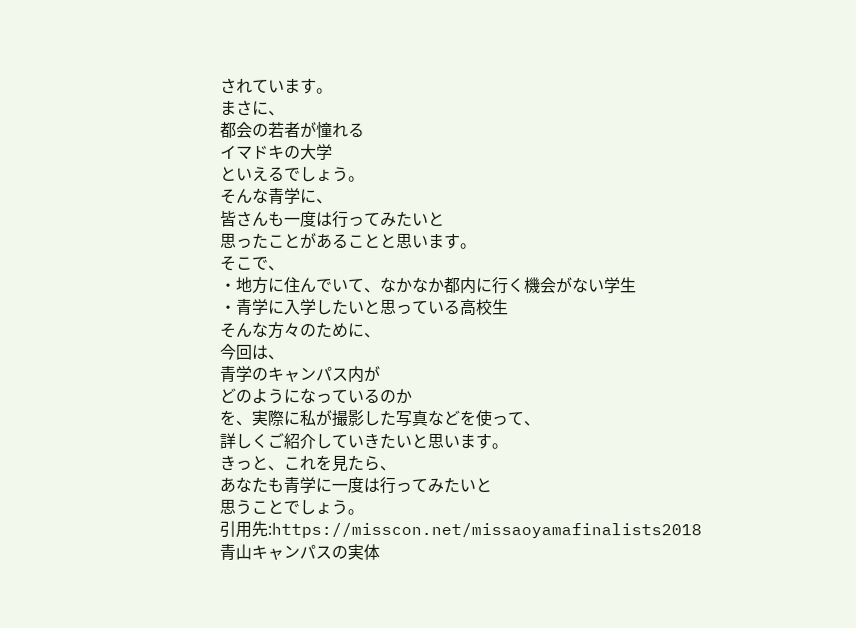されています。
まさに、
都会の若者が憧れる
イマドキの大学
といえるでしょう。
そんな青学に、
皆さんも一度は行ってみたいと
思ったことがあることと思います。
そこで、
・地方に住んでいて、なかなか都内に行く機会がない学生
・青学に入学したいと思っている高校生
そんな方々のために、
今回は、
青学のキャンパス内が
どのようになっているのか
を、実際に私が撮影した写真などを使って、
詳しくご紹介していきたいと思います。
きっと、これを見たら、
あなたも青学に一度は行ってみたいと
思うことでしょう。
引用先:https://misscon.net/missaoyamafinalists2018
青山キャンパスの実体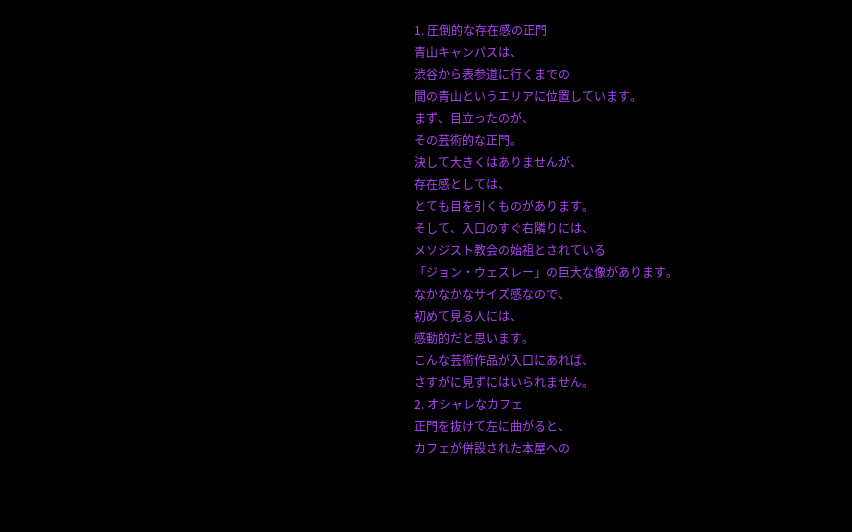1. 圧倒的な存在感の正門
青山キャンパスは、
渋谷から表参道に行くまでの
間の青山というエリアに位置しています。
まず、目立ったのが、
その芸術的な正門。
決して大きくはありませんが、
存在感としては、
とても目を引くものがあります。
そして、入口のすぐ右隣りには、
メソジスト教会の始祖とされている
「ジョン・ウェスレー」の巨大な像があります。
なかなかなサイズ感なので、
初めて見る人には、
感動的だと思います。
こんな芸術作品が入口にあれば、
さすがに見ずにはいられません。
2. オシャレなカフェ
正門を抜けて左に曲がると、
カフェが併設された本屋への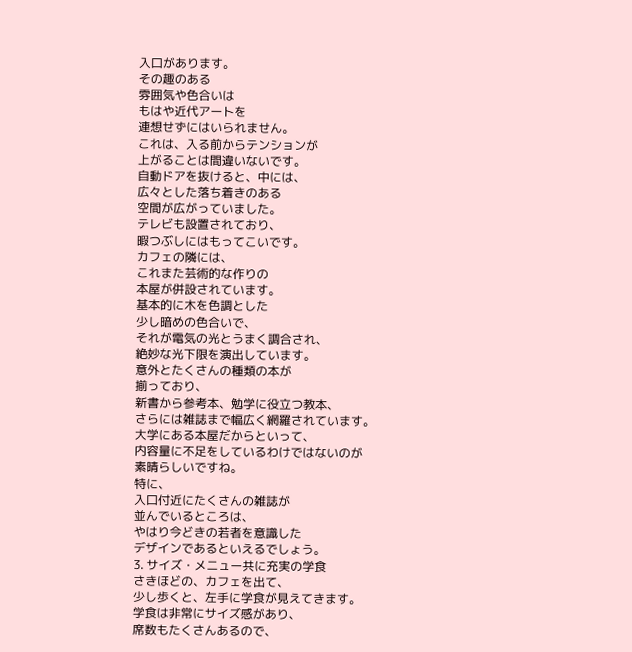入口があります。
その趣のある
雰囲気や色合いは
もはや近代アートを
連想せずにはいられません。
これは、入る前からテンションが
上がることは間違いないです。
自動ドアを抜けると、中には、
広々とした落ち着きのある
空間が広がっていました。
テレビも設置されており、
暇つぶしにはもってこいです。
カフェの隣には、
これまた芸術的な作りの
本屋が併設されています。
基本的に木を色調とした
少し暗めの色合いで、
それが電気の光とうまく調合され、
絶妙な光下限を演出しています。
意外とたくさんの種類の本が
揃っており、
新書から参考本、勉学に役立つ教本、
さらには雑誌まで幅広く網羅されています。
大学にある本屋だからといって、
内容量に不足をしているわけではないのが
素晴らしいですね。
特に、
入口付近にたくさんの雑誌が
並んでいるところは、
やはり今どきの若者を意識した
デザインであるといえるでしょう。
3. サイズ・メニュー共に充実の学食
さきほどの、カフェを出て、
少し歩くと、左手に学食が見えてきます。
学食は非常にサイズ感があり、
席数もたくさんあるので、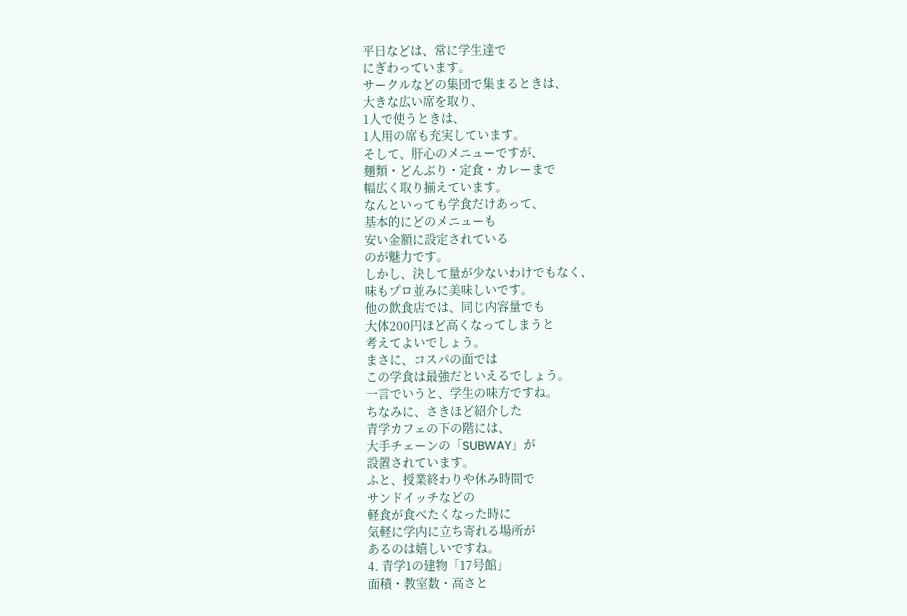平日などは、常に学生達で
にぎわっています。
サークルなどの集団で集まるときは、
大きな広い席を取り、
1人で使うときは、
1人用の席も充実しています。
そして、肝心のメニューですが、
麺類・どんぶり・定食・カレーまで
幅広く取り揃えています。
なんといっても学食だけあって、
基本的にどのメニューも
安い金額に設定されている
のが魅力です。
しかし、決して量が少ないわけでもなく、
味もプロ並みに美味しいです。
他の飲食店では、同じ内容量でも
大体200円ほど高くなってしまうと
考えてよいでしょう。
まさに、コスパの面では
この学食は最強だといえるでしょう。
一言でいうと、学生の味方ですね。
ちなみに、さきほど紹介した
青学カフェの下の階には、
大手チェーンの「SUBWAY」が
設置されています。
ふと、授業終わりや休み時間で
サンドイッチなどの
軽食が食べたくなった時に
気軽に学内に立ち寄れる場所が
あるのは嬉しいですね。
4. 青学1の建物「17号館」
面積・教室数・高さと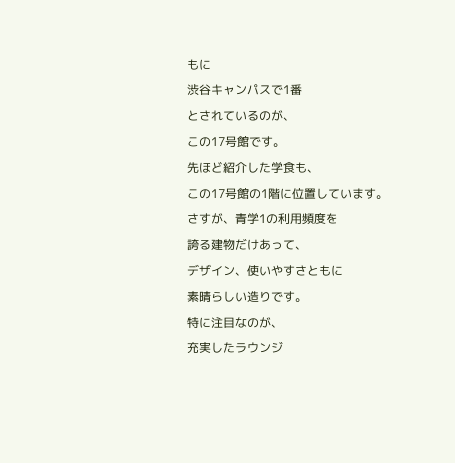もに
渋谷キャンパスで1番
とされているのが、
この17号館です。
先ほど紹介した学食も、
この17号館の1階に位置しています。
さすが、青学1の利用頻度を
誇る建物だけあって、
デザイン、使いやすさともに
素晴らしい造りです。
特に注目なのが、
充実したラウンジ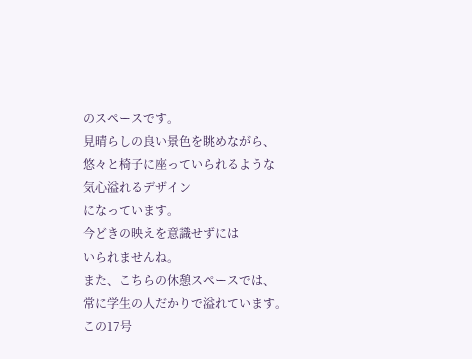のスペースです。
見晴らしの良い景色を眺めながら、
悠々と椅子に座っていられるような
気心溢れるデザイン
になっています。
今どきの映えを意識せずには
いられませんね。
また、こちらの休憩スペースでは、
常に学生の人だかりで溢れています。
この17号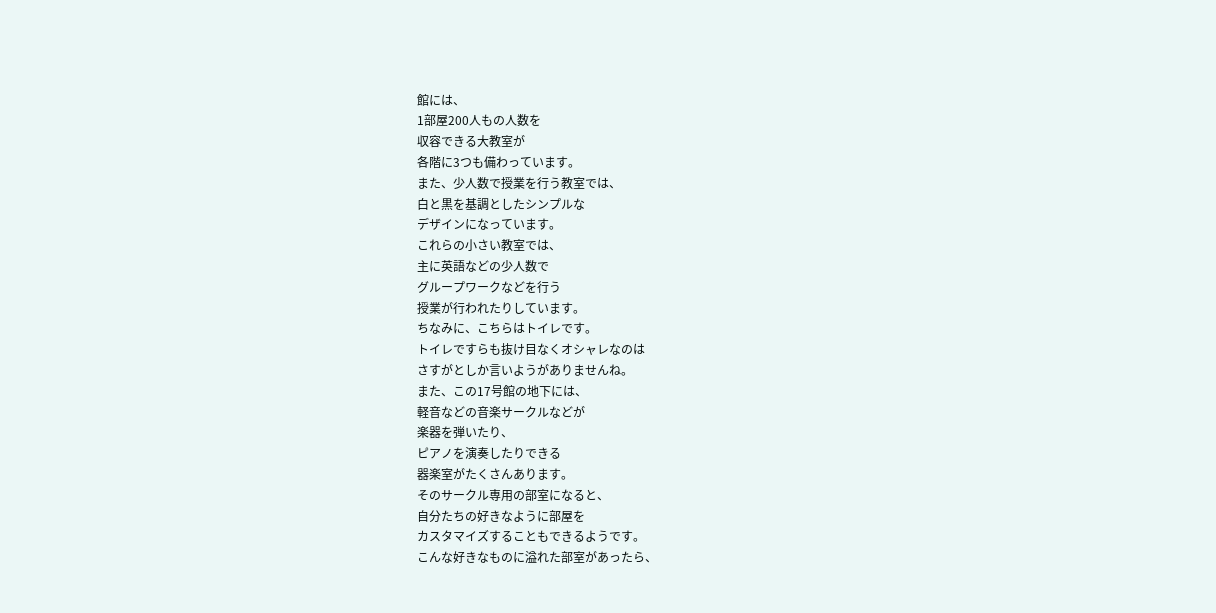館には、
1部屋200人もの人数を
収容できる大教室が
各階に3つも備わっています。
また、少人数で授業を行う教室では、
白と黒を基調としたシンプルな
デザインになっています。
これらの小さい教室では、
主に英語などの少人数で
グループワークなどを行う
授業が行われたりしています。
ちなみに、こちらはトイレです。
トイレですらも抜け目なくオシャレなのは
さすがとしか言いようがありませんね。
また、この17号館の地下には、
軽音などの音楽サークルなどが
楽器を弾いたり、
ピアノを演奏したりできる
器楽室がたくさんあります。
そのサークル専用の部室になると、
自分たちの好きなように部屋を
カスタマイズすることもできるようです。
こんな好きなものに溢れた部室があったら、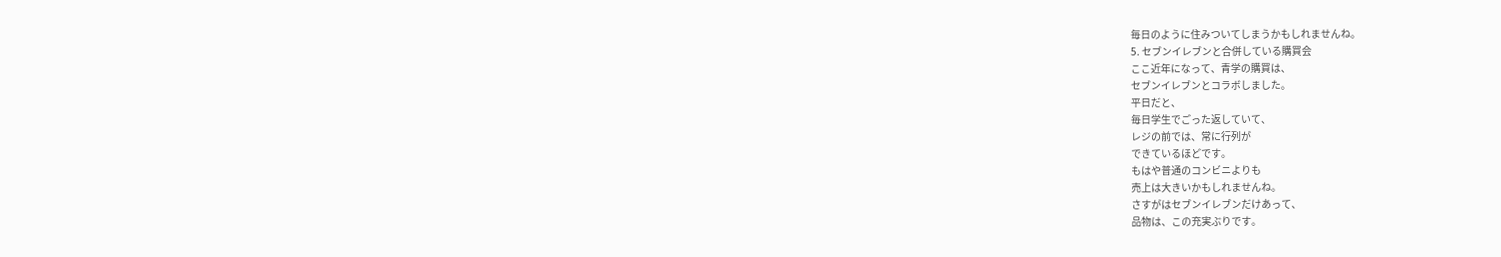毎日のように住みついてしまうかもしれませんね。
5. セブンイレブンと合併している購買会
ここ近年になって、青学の購買は、
セブンイレブンとコラボしました。
平日だと、
毎日学生でごった返していて、
レジの前では、常に行列が
できているほどです。
もはや普通のコンビニよりも
売上は大きいかもしれませんね。
さすがはセブンイレブンだけあって、
品物は、この充実ぶりです。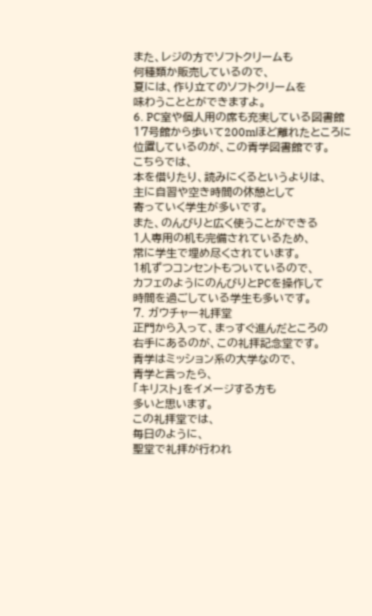また、レジの方でソフトクリームも
何種類か販売しているので、
夏には、作り立てのソフトクリームを
味わうこととができますよ。
6. PC室や個人用の席も充実している図書館
17号館から歩いて200mほど離れたところに
位置しているのが、この青学図書館です。
こちらでは、
本を借りたり、読みにくるというよりは、
主に自習や空き時間の休憩として
寄っていく学生が多いです。
また、のんびりと広く使うことができる
1人専用の机も完備されているため、
常に学生で埋め尽くされています。
1机ずつコンセントもついているので、
カフェのようにのんびりとPCを操作して
時間を過ごしている学生も多いです。
7. ガウチャー礼拝堂
正門から入って、まっすぐ進んだところの
右手にあるのが、この礼拝記念堂です。
青学はミッション系の大学なので、
青学と言ったら、
「キリスト」をイメージする方も
多いと思います。
この礼拝堂では、
毎日のように、
聖堂で礼拝が行われ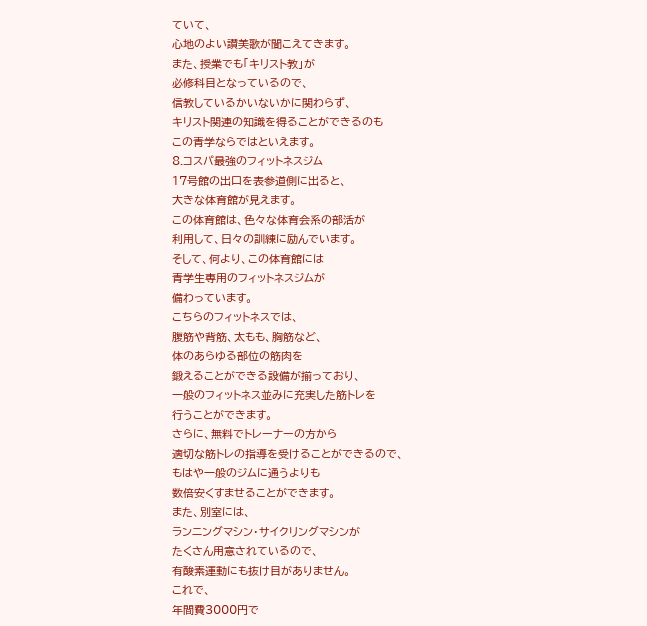ていて、
心地のよい讃美歌が聞こえてきます。
また、授業でも「キリスト教」が
必修科目となっているので、
信教しているかいないかに関わらず、
キリスト関連の知識を得ることができるのも
この青学ならではといえます。
8.コスパ最強のフィットネスジム
17号館の出口を表参道側に出ると、
大きな体育館が見えます。
この体育館は、色々な体育会系の部活が
利用して、日々の訓練に励んでいます。
そして、何より、この体育館には
青学生専用のフィットネスジムが
備わっています。
こちらのフィットネスでは、
腹筋や背筋、太もも、胸筋など、
体のあらゆる部位の筋肉を
鍛えることができる設備が揃っており、
一般のフィットネス並みに充実した筋トレを
行うことができます。
さらに、無料でトレーナーの方から
適切な筋トレの指導を受けることができるので、
もはや一般のジムに通うよりも
数倍安くすませることができます。
また、別室には、
ランニングマシン・サイクリングマシンが
たくさん用意されているので、
有酸素運動にも抜け目がありません。
これで、
年間費3000円で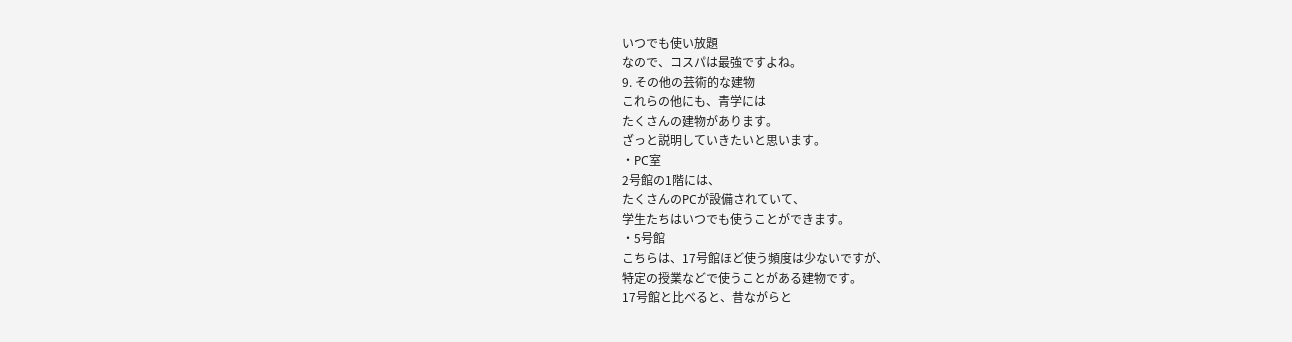いつでも使い放題
なので、コスパは最強ですよね。
9. その他の芸術的な建物
これらの他にも、青学には
たくさんの建物があります。
ざっと説明していきたいと思います。
・PC室
2号館の1階には、
たくさんのPCが設備されていて、
学生たちはいつでも使うことができます。
・5号館
こちらは、17号館ほど使う頻度は少ないですが、
特定の授業などで使うことがある建物です。
17号館と比べると、昔ながらと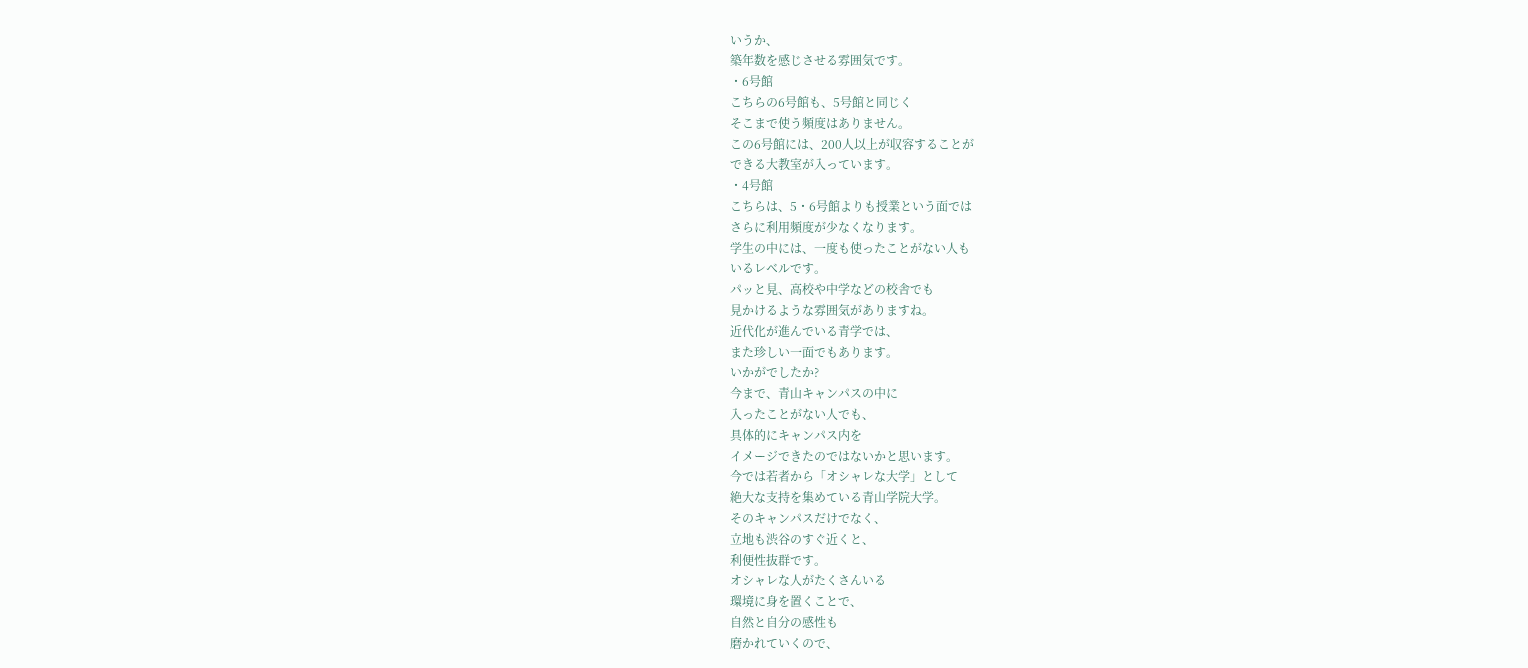いうか、
築年数を感じさせる雰囲気です。
・6号館
こちらの6号館も、5号館と同じく
そこまで使う頻度はありません。
この6号館には、200人以上が収容することが
できる大教室が入っています。
・4号館
こちらは、5・6号館よりも授業という面では
さらに利用頻度が少なくなります。
学生の中には、一度も使ったことがない人も
いるレベルです。
パッと見、高校や中学などの校舎でも
見かけるような雰囲気がありますね。
近代化が進んでいる青学では、
また珍しい一面でもあります。
いかがでしたか?
今まで、青山キャンパスの中に
入ったことがない人でも、
具体的にキャンパス内を
イメージできたのではないかと思います。
今では若者から「オシャレな大学」として
絶大な支持を集めている青山学院大学。
そのキャンパスだけでなく、
立地も渋谷のすぐ近くと、
利便性抜群です。
オシャレな人がたくさんいる
環境に身を置くことで、
自然と自分の感性も
磨かれていくので、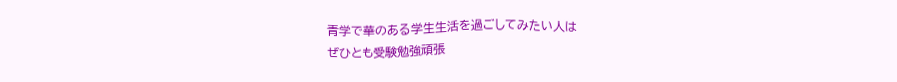青学で華のある学生生活を過ごしてみたい人は
ぜひとも受験勉強頑張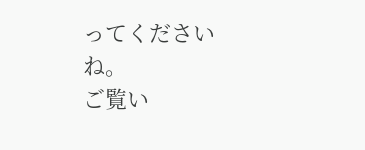ってくださいね。
ご覧い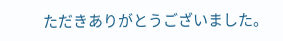ただきありがとうございました。